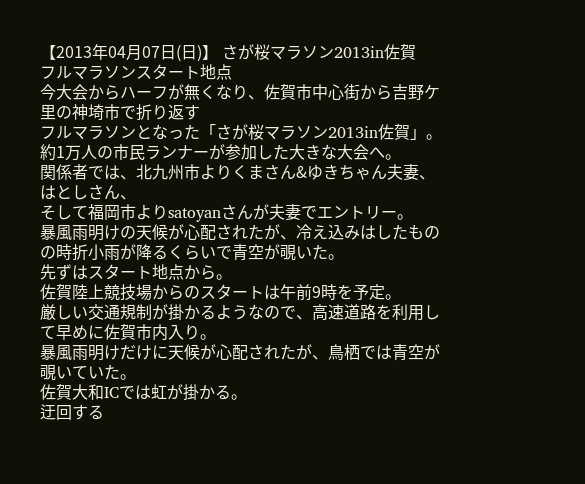【2013年04月07日(日)】 さが桜マラソン2013in佐賀
フルマラソンスタート地点
今大会からハーフが無くなり、佐賀市中心街から吉野ケ里の神埼市で折り返す
フルマラソンとなった「さが桜マラソン2013in佐賀」。
約1万人の市民ランナーが参加した大きな大会へ。
関係者では、北九州市よりくまさん&ゆきちゃん夫妻、はとしさん、
そして福岡市よりsatoyanさんが夫妻でエントリー。
暴風雨明けの天候が心配されたが、冷え込みはしたものの時折小雨が降るくらいで青空が覗いた。
先ずはスタート地点から。
佐賀陸上競技場からのスタートは午前9時を予定。
厳しい交通規制が掛かるようなので、高速道路を利用して早めに佐賀市内入り。
暴風雨明けだけに天候が心配されたが、鳥栖では青空が覗いていた。
佐賀大和ICでは虹が掛かる。
迂回する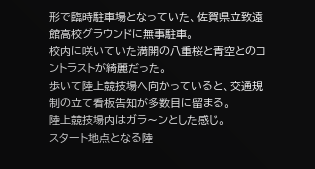形で臨時駐車場となっていた、佐賀県立致遠館高校グラウンドに無事駐車。
校内に咲いていた満開の八重桜と青空とのコントラストが綺麗だった。
歩いて陸上競技場へ向かっていると、交通規制の立て看板告知が多数目に留まる。
陸上競技場内はガラ〜ンとした感じ。
スタート地点となる陸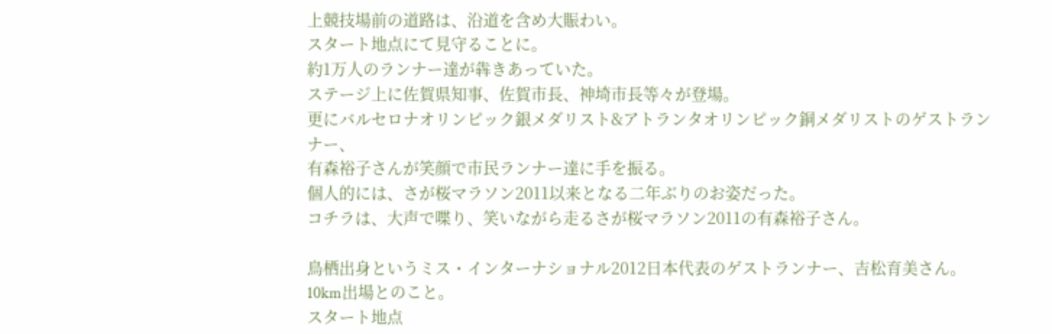上競技場前の道路は、沿道を含め大賑わい。
スタート地点にて見守ることに。
約1万人のランナー達が犇きあっていた。
ステージ上に佐賀県知事、佐賀市長、神埼市長等々が登場。
更にバルセロナオリンピック銀メダリスト&アトランタオリンピック銅メダリストのゲストランナー、
有森裕子さんが笑顔で市民ランナー達に手を振る。
個人的には、さが桜マラソン2011以来となる二年ぶりのお姿だった。
コチラは、大声で喋り、笑いながら走るさが桜マラソン2011の有森裕子さん。

鳥栖出身というミス・インターナショナル2012日本代表のゲストランナー、吉松育美さん。
10km出場とのこと。
スタート地点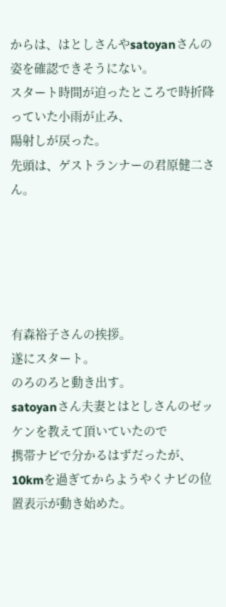からは、はとしさんやsatoyanさんの姿を確認できそうにない。
スタート時間が迫ったところで時折降っていた小雨が止み、
陽射しが戻った。
先頭は、ゲストランナーの君原健二さん。





有森裕子さんの挨拶。
遂にスタート。
のろのろと動き出す。
satoyanさん夫妻とはとしさんのゼッケンを教えて頂いていたので
携帯ナビで分かるはずだったが、10kmを過ぎてからようやくナビの位置表示が動き始めた。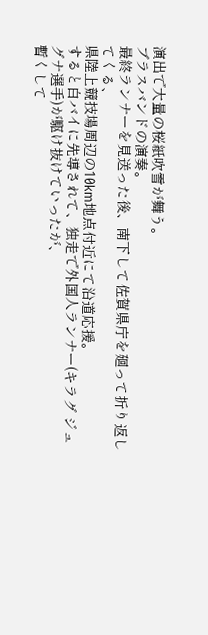演出で大量の桜紙吹雪が舞う。
ブラスバンドの演奏。
最終ランナーを見送った後、南下して佐賀県庁を廻って折り返してくる、
県陸上競技場周辺の10km地点付近にて沿道応援。
すると白バイに先導されて、独走で外国人ランナー(キラグ ジュグナ選手)が駆け抜けていったが、
暫くして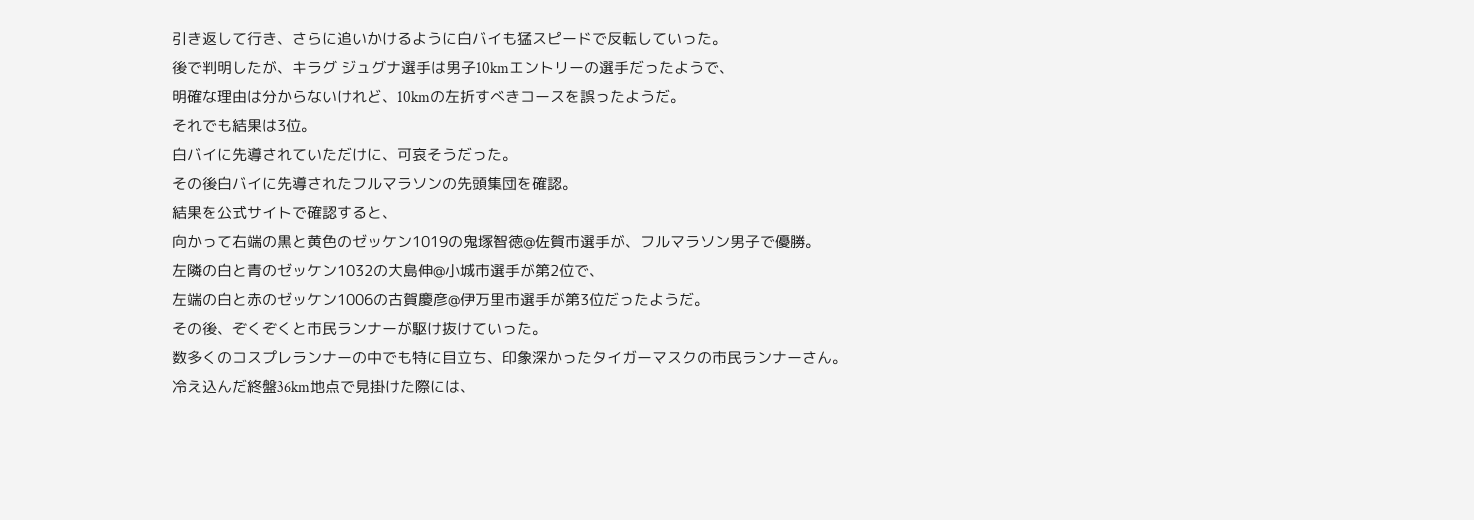引き返して行き、さらに追いかけるように白バイも猛スピードで反転していった。
後で判明したが、キラグ ジュグナ選手は男子10kmエントリーの選手だったようで、
明確な理由は分からないけれど、10kmの左折すべきコースを誤ったようだ。
それでも結果は3位。
白バイに先導されていただけに、可哀そうだった。
その後白バイに先導されたフルマラソンの先頭集団を確認。
結果を公式サイトで確認すると、
向かって右端の黒と黄色のゼッケン1019の鬼塚智徳@佐賀市選手が、フルマラソン男子で優勝。
左隣の白と青のゼッケン1032の大島伸@小城市選手が第2位で、
左端の白と赤のゼッケン1006の古賀慶彦@伊万里市選手が第3位だったようだ。
その後、ぞくぞくと市民ランナーが駆け抜けていった。
数多くのコスプレランナーの中でも特に目立ち、印象深かったタイガーマスクの市民ランナーさん。
冷え込んだ終盤36km地点で見掛けた際には、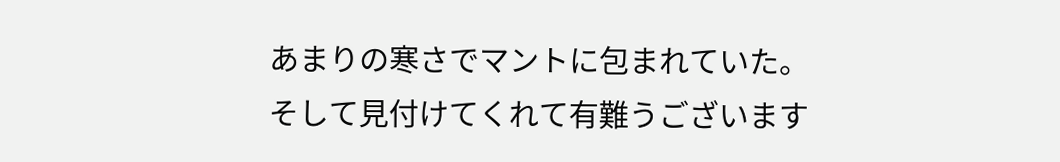あまりの寒さでマントに包まれていた。
そして見付けてくれて有難うございます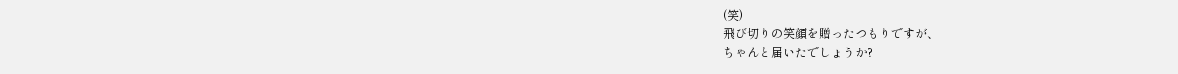(笑)
飛び切りの笑顔を贈ったつもりですが、
ちゃんと届いたでしょうか?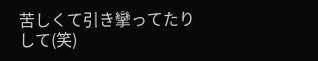苦しくて引き攣ってたりして(笑)